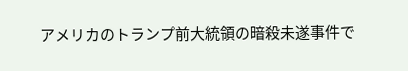アメリカのトランプ前大統領の暗殺未遂事件で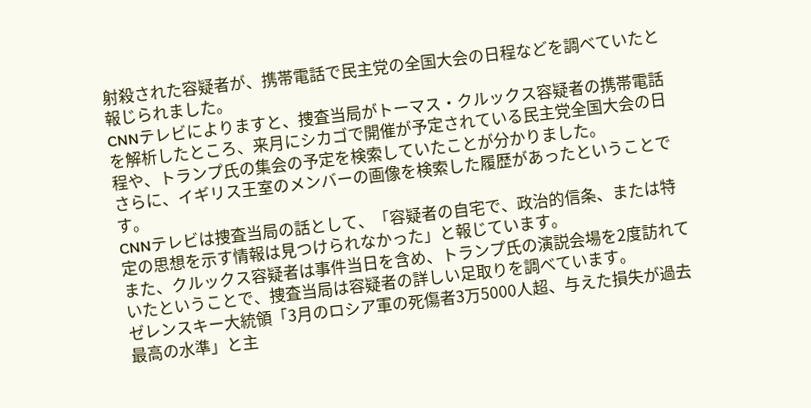射殺された容疑者が、携帯電話で民主党の全国大会の日程などを調べていたと報じられました。
CNNテレビによりますと、捜査当局がトーマス・クルックス容疑者の携帯電話を解析したところ、来月にシカゴで開催が予定されている民主党全国大会の日程や、トランプ氏の集会の予定を検索していたことが分かりました。
さらに、イギリス王室のメンバーの画像を検索した履歴があったということです。
CNNテレビは捜査当局の話として、「容疑者の自宅で、政治的信条、または特定の思想を示す情報は見つけられなかった」と報じています。
また、クルックス容疑者は事件当日を含め、トランプ氏の演説会場を2度訪れていたということで、捜査当局は容疑者の詳しい足取りを調べています。
ゼレンスキー大統領「3月のロシア軍の死傷者3万5000人超、与えた損失が過去最高の水準」と主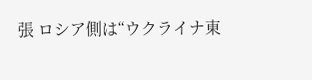張 ロシア側は“ウクライナ東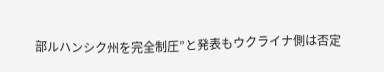部ルハンシク州を完全制圧”と発表もウクライナ側は否定